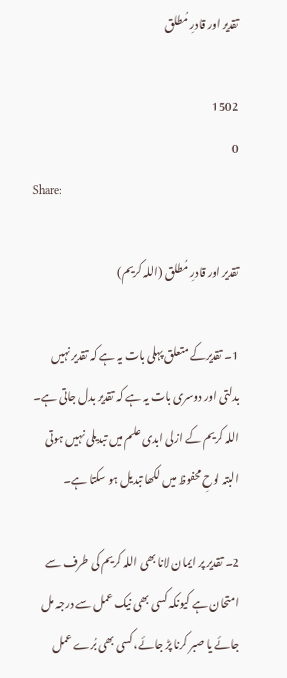تقدیر اور قادرِ مُطلق

1502
0
Share:

تقدیر اور قادرِ مُطلق (اللہ کریم)

1۔ تقدیرکے متعلق پہلی بات یہ ہے کہ تقدیر نہیں بدلتی اور دوسری بات یہ ہے کہ تقدیر بدل جاتی ہے۔ اللہ کریم کے ازلی ابدی علم میں تبدیلی نہیں ہوتی البتہ لوحِ محفوظ میں لکھا تبدیل ہو سکتا ہے۔

2۔ تقدیر پر ایمان لانا بھی اللہ کریم کی طرف سے امتحان ہے کیونکہ کسی بھی نیک عمل سے درجہ مل جائے یا صبر کرنا پڑ جائے، کسی بھی بُرے عمل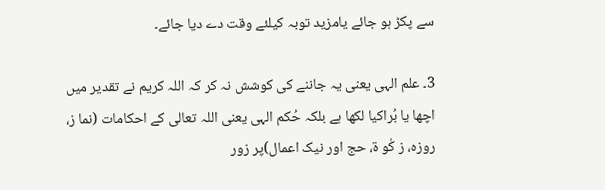سے پکڑ ہو جائے یامزید توبہ کیلئے وقت دے دیا جائے۔

3۔ علم الہی یعنی یہ جاننے کی کوشش نہ کر کہ اللہ کریم نے تقدیر میں اچھا یا بُراکیا لکھا ہے بلکہ حُکم الہی یعنی اللہ تعالی کے احکامات (نما ز، روزہ، ز کٰو ۃ، حج اور نیک اعمال)پر زور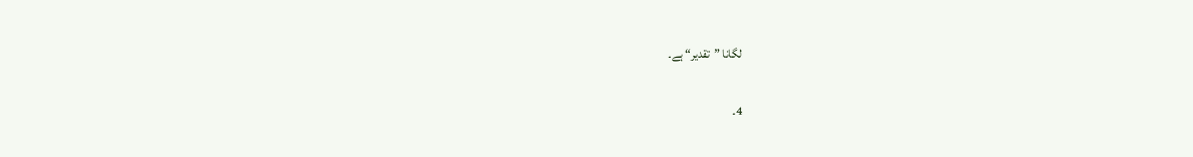لگانا ”تقدیر“ ہے۔

4۔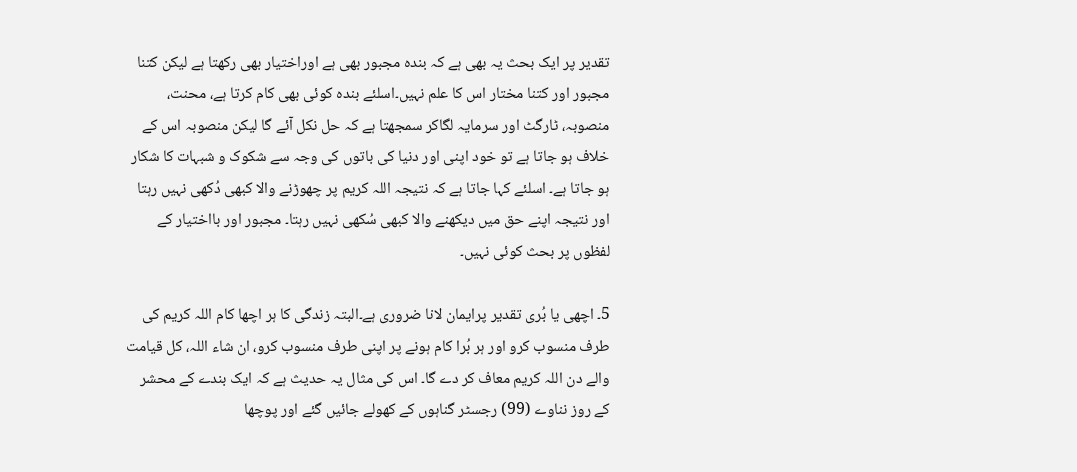تقدیر پر ایک بحث یہ بھی ہے کہ بندہ مجبور بھی ہے اوراختیار بھی رکھتا ہے لیکن کتنا مجبور اور کتنا مختار اس کا علم نہیں۔اسلئے بندہ کوئی بھی کام کرتا ہے، محنت، منصوبہ، ٹارگٹ اور سرمایہ لگاکر سمجھتا ہے کہ حل نکل آئے گا لیکن منصوبہ اس کے خلاف ہو جاتا ہے تو خود اپنی اور دنیا کی باتوں کی وجہ سے شکوک و شبہات کا شکار ہو جاتا ہے۔ اسلئے کہا جاتا ہے کہ نتیجہ اللہ کریم پر چھوڑنے والا کبھی دُکھی نہیں رہتا اور نتیجہ اپنے حق میں دیکھنے والا کبھی سُکھی نہیں رہتا۔ مجبور اور بااختیار کے لفظوں پر بحث کوئی نہیں۔

5۔ اچھی یا بُری تقدیر پرایمان لانا ضروری ہے۔البتہ زندگی کا ہر اچھا کام اللہ کریم کی طرف منسوب کرو اور ہر بُرا کام ہونے پر اپنی طرف منسوب کرو، ان شاء اللہ، کل قیامت والے دن اللہ کریم معاف کر دے گا۔ اس کی مثال یہ حدیث ہے کہ ایک بندے کے محشر کے روز نناوے (99) رجسٹر گناہوں کے کھولے جائیں گئے اور پوچھا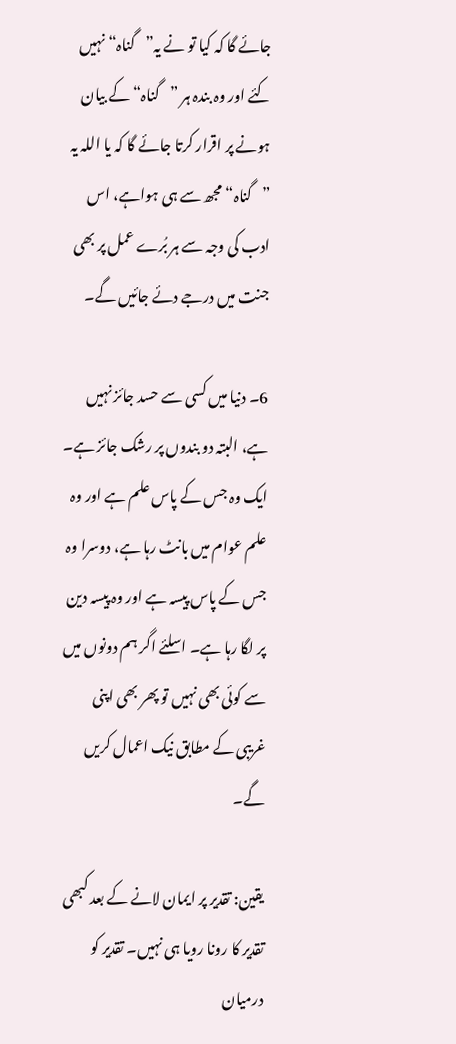جائے گا کہ کیا تو نے یہ”گناہ“ نہیں کئے اور وہ بندہ ہر ”گناہ“ کے بیان ہونے پر اقرار کرتا جائے گا کہ یا اللہ یہ ”گناہ“ مجھ سے ہی ہواہے، اس ادب کی وجہ سے ہر بُرے عمل پر بھی جنت میں درجے دئے جائیں گے۔

6۔ دنیا میں کسی سے حسد جائز نہیں ہے، البتہ دو بندوں پر رشک جائز ہے۔ ایک وہ جس کے پاس علم ہے اور وہ علم عوام میں بانٹ رہا ہے، دوسرا وہ جس کے پاس پیسہ ہے اور وہ پیسہ دین پر لگا رہا ہے۔ اسلئے اگر ہم دونوں میں سے کوئی بھی نہیں تو پھر بھی اپنی غریبی کے مطابق نیک اعمال کریں گے۔

یقین: تقدیر پر ایمان لانے کے بعد کبھی تقدیر کا رونا رویا ہی نہیں۔ تقدیر کو درمیان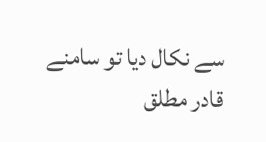سے نکال دیا تو سامنے قادر مطلق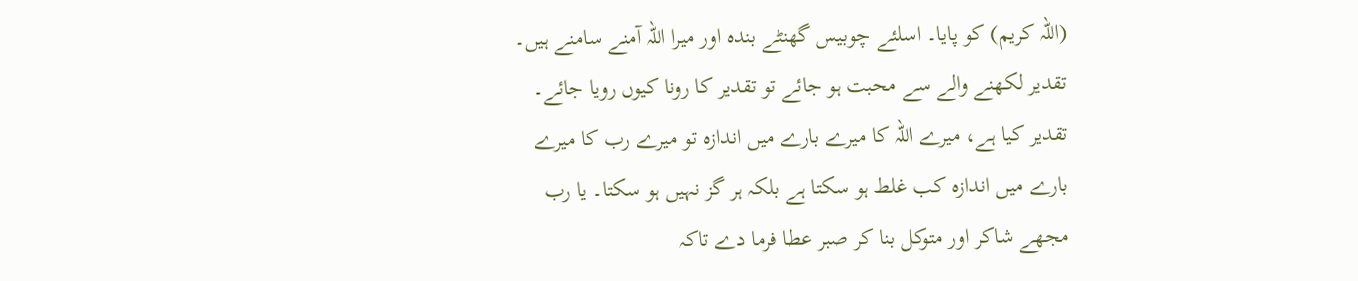(اللہ کریم) کو پایا۔ اسلئے چوبیس گھنٹے بندہ اور میرا اللہ آمنے سامنے ہیں۔ تقدیر لکھنے والے سے محبت ہو جائے تو تقدیر کا رونا کیوں رویا جائے۔ تقدیر کیا ہے، میرے اللہ کا میرے بارے میں اندازہ تو میرے رب کا میرے بارے میں اندازہ کب غلط ہو سکتا ہے بلکہ ہر گز نہیں ہو سکتا۔ یا رب مجھے شاکر اور متوکل بنا کر صبر عطا فرما دے تاکہ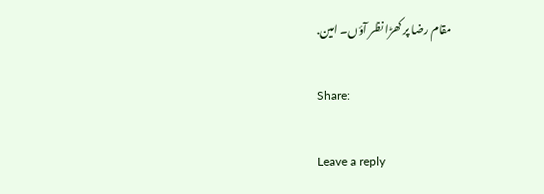مقام رضا پر کھڑا نظر آؤں۔ امین.

Share:

Leave a reply